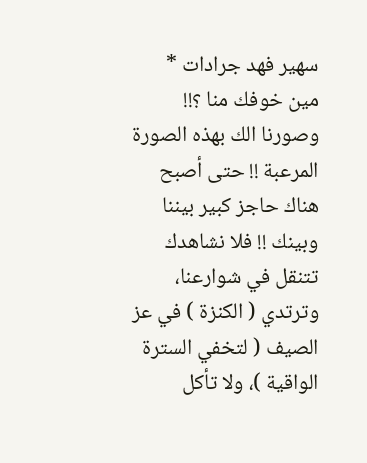سهير فهد جرادات *
مين خوفك منا ؟!! وصورنا الك بهذه الصورة المرعبة !! حتى أصبح هناك حاجز كبير بيننا وبينك !! فلا نشاهدك تتنقل في شوارعنا، وترتدي ( الكنزة ) في عز الصيف ( لتخفي السترة الواقية )، ولا تأكل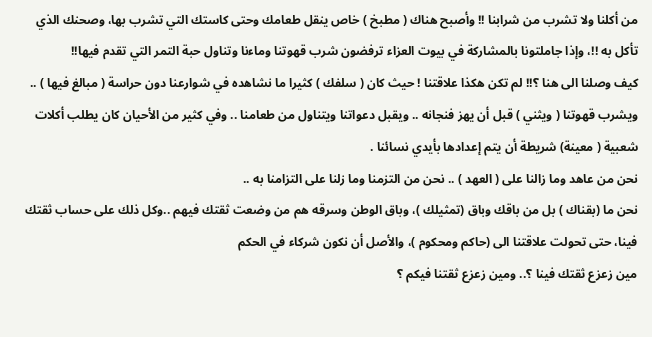من أكلنا ولا تشرب من شرابنا !! وأصبح هناك ( مطبخ ) خاص ينقل طعامك وحتى كاستك التي تشرب بها، وصحنك الذي تأكل به !!، وإذا جاملتونا بالمشاركة في بيوت العزاء ترفضون شرب قهوتنا وماءنا وتناول حبة التمر التي تقدم فيها!!
كيف وصلنا الى هنا ؟!! لم تكن هكذا علاقتنا ! حيث كان ( سلفك ) كثيرا ما نشاهده في شوارعنا دون حراسة ( مبالغ فيها ) .. ويشرب قهوتنا ( ويثني ) قبل أن يهز فنجانه .. ويقبل دعواتنا ويتناول من طعامنا .. وفي كثير من الأحيان كان يطلب أكلات شعبية ( معينة) شريطة أن يتم إعدادها بأيدي نسائنا .
نحن من عاهد وما زالنا على ( العهد ) .. نحن من التزمنا وما زلنا على التزامنا به ..
نحن ما (بقناك ) بل من باقك وباق (تمثيلك )، وباق الوطن وسرقه هم من وضعت ثقتك فيهم ..وكل ذلك على حساب ثقتك فينا، حتى تحولت علاقتنا الى (حاكم ومحكوم )، والأصل أن نكون شركاء في الحكم
مين زعزع ثقتك فينا ؟.. ومين زعزع ثقتنا فيكم ؟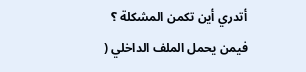أتدري أين تكمن المشكلة ؟ فيمن يحمل الملف الداخلي (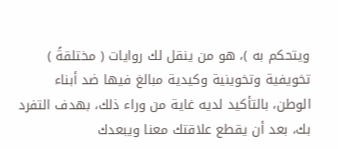ويتحكم به )، هو من ينقل لك روايات ( مختلقةً ) تخويفية وتخوينية وكيدية مبالغ فيها ضد أبناء الوطن، بالتأكيد لديه غاية من وراء ذلك، بهدف التفرد بك، بعد أن يقطع علاقتك معنا ويبعدك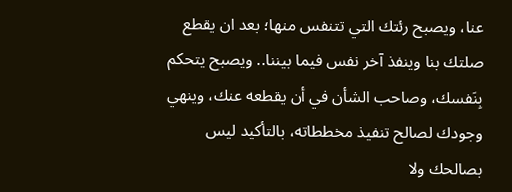عنا، ويصبح رئتك التي تتنفس منها؛ بعد ان يقطع صلتك بنا وينفذ آخر نفس فيما بيننا.. ويصبح يتحكم بِنَفسك، وصاحب الشأن في أن يقطعه عنك، وينهي وجودك لصالح تنفيذ مخططاته، بالتأكيد ليس بصالحك ولا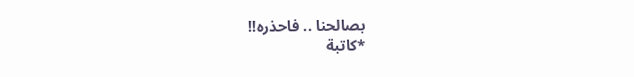بصالحنا .. فاحذره!!
*كاتبة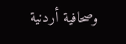وصحافية أردنية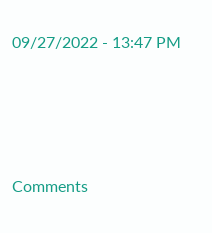09/27/2022 - 13:47 PM





Comments